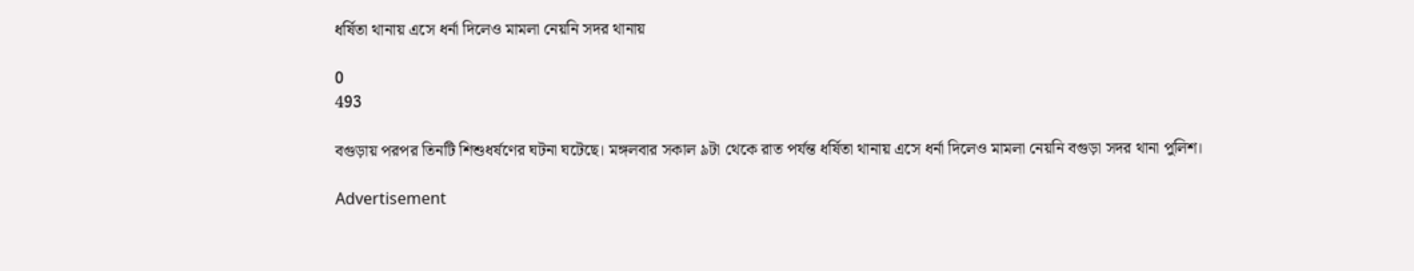ধর্ষিতা থানায় এসে ধর্না দিলেও মামলা নেয়নি সদর থানায়

0
493

বগুড়ায় পরপর তিনটি শিশুধর্ষণের ঘটনা ঘটেছে। মঙ্গলবার সকাল ৯টা থেকে রাত পর্যন্ত ধর্ষিতা থানায় এসে ধর্না দিলেও মামলা নেয়নি বগুড়া সদর থানা পুলিশ।

Advertisement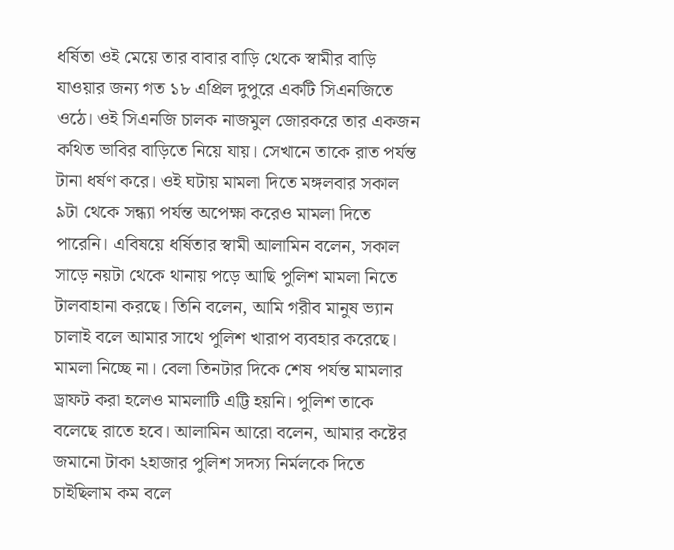ধর্ষিতা ওই মেয়ে তার বাবার বাড়ি থেকে স্বামীর বাড়ি যাওয়ার জন্য গত ১৮ এপ্রিল দুপুরে একটি সিএনজিতে ওঠে। ওই সিএনজি চালক নাজমুল জোরকরে তার একজন কথিত ভাবির বাড়িতে নিয়ে যায়। সেখানে তাকে রাত পর্যন্ত টানা ধর্ষণ করে। ওই ঘটায় মামলা দিতে মঙ্গলবার সকাল ৯টা থেকে সন্ধ্যা পর্যন্ত অপেক্ষা করেও মামলা দিতে পারেনি। এবিষয়ে ধর্ষিতার স্বামী আলামিন বলেন, সকাল সাড়ে নয়টা থেকে থানায় পড়ে আছি পুলিশ মামলা নিতে টালবাহানা করছে। তিনি বলেন, আমি গরীব মানুষ ভ্যান চালাই বলে আমার সাথে পুলিশ খারাপ ব্যবহার করেছে। মামলা নিচ্ছে না। বেলা তিনটার দিকে শেষ পর্যন্ত মামলার ড্রাফট করা হলেও মামলাটি এট্টি হয়নি। পুলিশ তাকে বলেছে রাতে হবে। আলামিন আরো বলেন, আমার কষ্টের জমানো টাকা ২হাজার পুলিশ সদস্য নির্মলকে দিতে চাইছিলাম কম বলে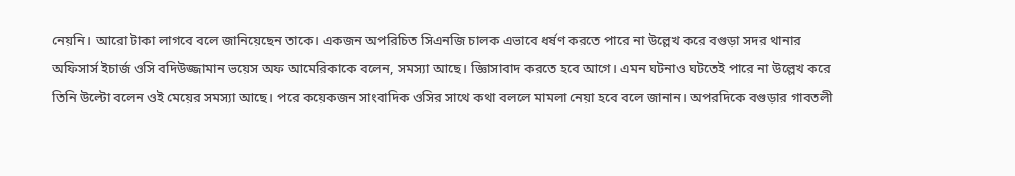নেয়নি। আরো টাকা লাগবে বলে জানিয়েছেন তাকে। একজন অপরিচিত সিএনজি চালক এভাবে ধর্ষণ করতে পারে না উল্লেখ করে বগুড়া সদর থানার অফিসার্স ইচার্জ ওসি বদিউজ্জামান ভয়েস অফ আমেরিকাকে বলেন, সমস্যা আছে। জ্ঞিাসাবাদ করতে হবে আগে। এমন ঘটনাও ঘটতেই পারে না উল্লেখ করে তিনি উল্টো বলেন ওই মেয়ের সমস্যা আছে। পরে কয়েকজন সাংবাদিক ওসির সাথে কথা বললে মামলা নেয়া হবে বলে জানান। অপরদিকে বগুড়ার গাবতলী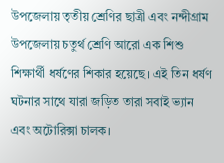উপজেলায় তৃতীয় শ্রেণির ছাত্রী এবং নন্দীগ্রাম উপজেলায় চতুর্থ শ্রেণি আরো এক শিশু শিক্ষার্থী ধর্ষণের শিকার হয়েছে। এই তিন ধর্ষণ ঘটনার সাথে যারা জড়িত তারা সবাই ভ্যান এবং অটোরিক্সা চালক।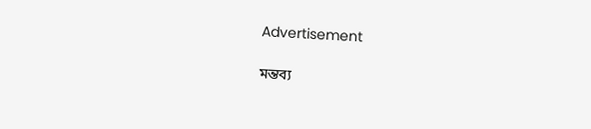Advertisement

মন্তব্য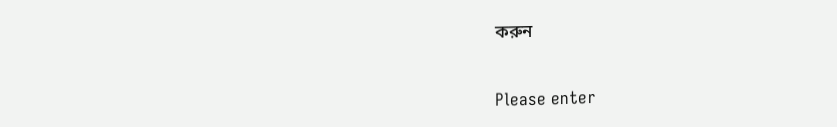করুন

Please enter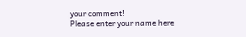your comment!
Please enter your name here